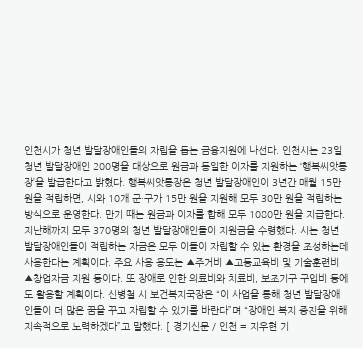인천시가 청년 발달장애인들의 자립을 돕는 금융지원에 나선다. 인천시는 23일 청년 발달장애인 200명을 대상으로 원금과 동일한 이자를 지원하는 ‘행복씨앗통장’을 발급한다고 밝혔다. 행복씨앗통장은 청년 발달장애인이 3년간 매월 15만 원을 적립하면, 시와 10개 군·구가 15만 원을 지원해 모두 30만 원을 적립하는 방식으로 운영한다. 만기 때는 원금과 이자를 합해 모두 1080만 원을 지급한다. 지난해까지 모두 370명의 청년 발달장애인들이 지원금을 수령했다. 시는 청년 발달장애인들이 적립하는 자금은 모두 이들이 자립할 수 있는 환경을 조성하는데 사용한다는 계획이다. 주요 사용 용도는 ▲주거비 ▲고등교육비 및 기술훈련비 ▲창업자금 지원 등이다. 또 장애로 인한 의료비와 치료비, 보조기구 구입비 등에도 활용할 계획이다. 신병철 시 보건복지국장은 “이 사업을 통해 청년 발달장애인들이 더 많은 꿈을 꾸고 자립할 수 있기를 바란다”며 “장애인 복지 증진을 위해 지속적으로 노력하겠다”고 말했다. [ 경기신문 / 인천 = 지우현 기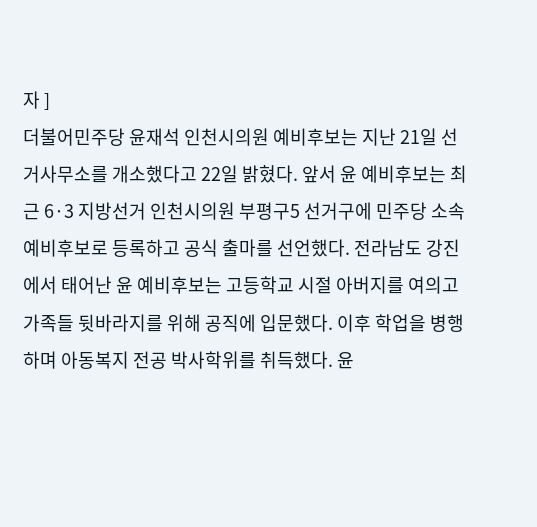자 ]
더불어민주당 윤재석 인천시의원 예비후보는 지난 21일 선거사무소를 개소했다고 22일 밝혔다. 앞서 윤 예비후보는 최근 6·3 지방선거 인천시의원 부평구5 선거구에 민주당 소속 예비후보로 등록하고 공식 출마를 선언했다. 전라남도 강진에서 태어난 윤 예비후보는 고등학교 시절 아버지를 여의고 가족들 뒷바라지를 위해 공직에 입문했다. 이후 학업을 병행하며 아동복지 전공 박사학위를 취득했다. 윤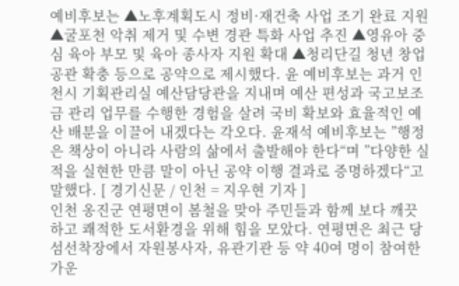예비후보는 ▲노후계획도시 정비·재건축 사업 조기 완료 지원 ▲굴포천 악취 제거 및 수변 경관 특화 사업 추진 ▲영유아 중심 육아 부모 및 육아 종사자 지원 확대 ▲청리단길 청년 창업 공관 확충 등으로 공약으로 제시했다. 윤 예비후보는 과거 인천시 기획관리실 예산담당관을 지내며 예산 편성과 국고보조금 관리 업무를 수행한 경험을 살려 국비 확보와 효율적인 예산 배분을 이끌어 내겠다는 각오다. 윤재석 예비후보는 ”행정은 책상이 아니라 사람의 삶에서 출발해야 한다“며 ”다양한 실적을 실현한 만큼 말이 아닌 공약 이행 결과로 증명하겠다“고 말했다. [ 경기신문 / 인천 = 지우현 기자 ]
인천 옹진군 연평면이 봄철을 맞아 주민들과 함께 보다 깨끗하고 쾌적한 도서환경을 위해 힘을 모았다. 연평면은 최근 당섬선착장에서 자원봉사자, 유관기관 등 약 40여 명이 참여한 가운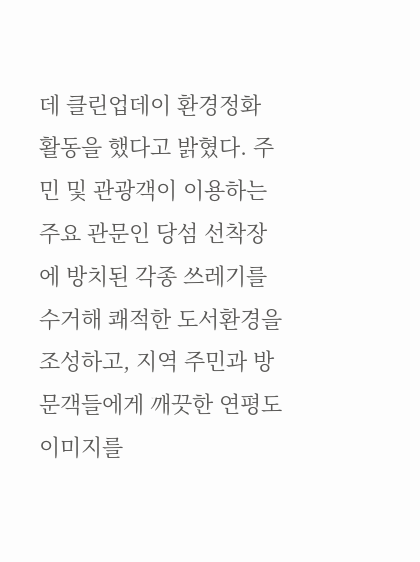데 클린업데이 환경정화 활동을 했다고 밝혔다. 주민 및 관광객이 이용하는 주요 관문인 당섬 선착장에 방치된 각종 쓰레기를 수거해 쾌적한 도서환경을 조성하고, 지역 주민과 방문객들에게 깨끗한 연평도 이미지를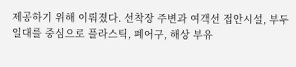제공하기 위해 이뤄졌다. 선착장 주변과 여객선 접안시설, 부두 일대를 중심으로 플라스틱, 폐어구, 해상 부유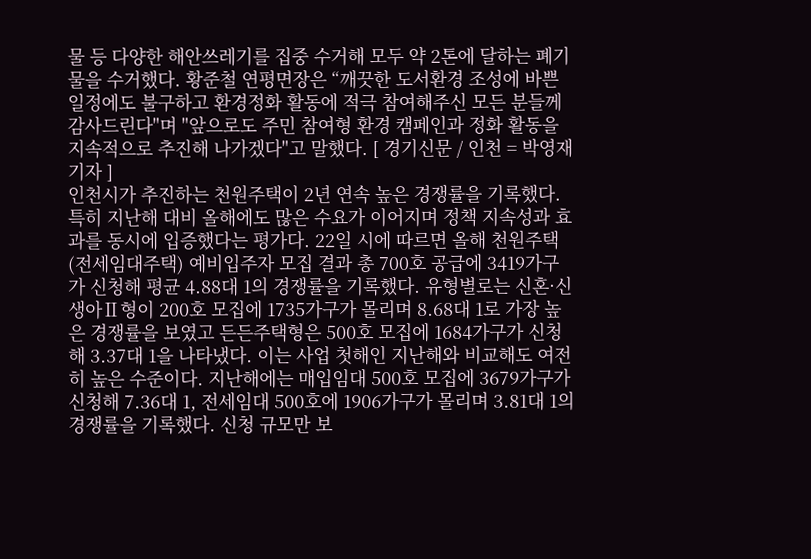물 등 다양한 해안쓰레기를 집중 수거해 모두 약 2톤에 달하는 폐기물을 수거했다. 황준철 연평면장은 “깨끗한 도서환경 조성에 바쁜 일정에도 불구하고 환경정화 활동에 적극 참여해주신 모든 분들께 감사드린다"며 "앞으로도 주민 참여형 환경 캠페인과 정화 활동을 지속적으로 추진해 나가겠다"고 말했다. [ 경기신문 / 인천 = 박영재 기자 ]
인천시가 추진하는 천원주택이 2년 연속 높은 경쟁률을 기록했다. 특히 지난해 대비 올해에도 많은 수요가 이어지며 정책 지속성과 효과를 동시에 입증했다는 평가다. 22일 시에 따르면 올해 천원주택(전세임대주택) 예비입주자 모집 결과 총 700호 공급에 3419가구가 신청해 평균 4.88대 1의 경쟁률을 기록했다. 유형별로는 신혼·신생아Ⅱ형이 200호 모집에 1735가구가 몰리며 8.68대 1로 가장 높은 경쟁률을 보였고 든든주택형은 500호 모집에 1684가구가 신청해 3.37대 1을 나타냈다. 이는 사업 첫해인 지난해와 비교해도 여전히 높은 수준이다. 지난해에는 매입임대 500호 모집에 3679가구가 신청해 7.36대 1, 전세임대 500호에 1906가구가 몰리며 3.81대 1의 경쟁률을 기록했다. 신청 규모만 보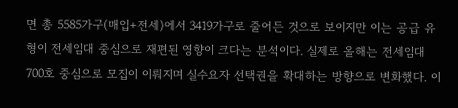면 총 5585가구(매입+전세)에서 3419가구로 줄어든 것으로 보이지만 이는 공급 유형이 전세임대 중심으로 재편된 영향이 크다는 분석이다. 실제로 올해는 전세임대 700호 중심으로 모집이 이뤄지며 실수요자 선택권을 확대하는 방향으로 변화했다. 이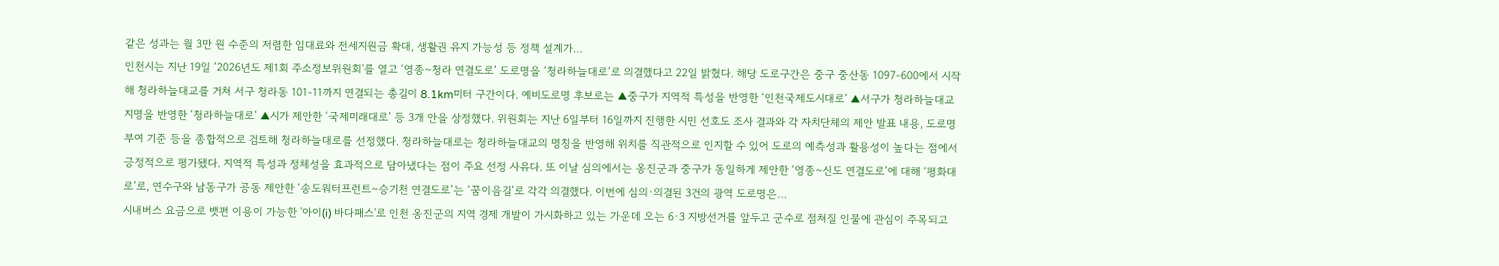같은 성과는 월 3만 원 수준의 저렴한 임대료와 전세지원금 확대, 생활권 유지 가능성 등 정책 설계가…
인천시는 지난 19일 ‘2026년도 제1회 주소정보위원회'를 열고 ‘영종~청라 연결도로’ 도로명을 ‘청라하늘대로’로 의결했다고 22일 밝혔다. 해당 도로구간은 중구 중산동 1097-600에서 시작해 청라하늘대교를 거쳐 서구 청라동 101-11까지 연결되는 총길이 8.1km미터 구간이다. 예비도로명 후보로는 ▲중구가 지역적 특성을 반영한 ‘인천국제도시대로’ ▲서구가 청라하늘대교 지명을 반영한 ‘청라하늘대로’ ▲시가 제안한 ‘국제미래대로’ 등 3개 안을 상정했다. 위원회는 지난 6일부터 16일까지 진행한 시민 선호도 조사 결과와 각 자치단체의 제안 발표 내용, 도로명 부여 기준 등을 종합적으로 검토해 청라하늘대로를 선정했다. 청라하늘대로는 청라하늘대교의 명칭을 반영해 위치를 직관적으로 인지할 수 있어 도로의 예측성과 활용성이 높다는 점에서 긍정적으로 평가됐다. 지역적 특성과 정체성을 효과적으로 담아냈다는 점이 주요 선정 사유다. 또 이날 심의에서는 옹진군과 중구가 동일하게 제안한 ‘영종~신도 연결도로’에 대해 ‘평화대로’로, 연수구와 남동구가 공동 제안한 ‘송도워터프런트~승기천 연결도로’는 ‘꿈이음길’로 각각 의결했다. 이번에 심의·의결된 3건의 광역 도로명은…
시내버스 요금으로 뱃편 이용이 가능한 '아이(i) 바다패스'로 인천 옹진군의 지역 경제 개발이 가시화하고 있는 가운데 오는 6·3 지방선거를 앞두고 군수로 점쳐질 인물에 관심이 주목되고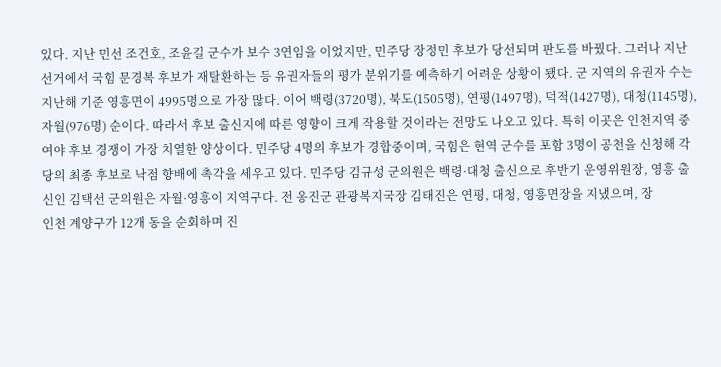있다. 지난 민선 조건호, 조윤길 군수가 보수 3연임을 이었지만, 민주당 장정민 후보가 당선되며 판도를 바꿨다. 그러나 지난 선거에서 국힘 문경복 후보가 재탈환하는 등 유권자들의 평가 분위기를 예측하기 어려운 상황이 됐다. 군 지역의 유권자 수는 지난해 기준 영흥면이 4995명으로 가장 많다. 이어 백령(3720명), 북도(1505명), 연평(1497명), 덕적(1427명), 대청(1145명), 자월(976명) 순이다. 따라서 후보 출신지에 따른 영향이 크게 작용할 것이라는 전망도 나오고 있다. 특히 이곳은 인천지역 중 여야 후보 경쟁이 가장 치열한 양상이다. 민주당 4명의 후보가 경합중이며, 국힘은 현역 군수를 포함 3명이 공천을 신청해 각 당의 최종 후보로 낙점 향배에 촉각을 세우고 있다. 민주당 김규성 군의원은 백령·대청 출신으로 후반기 운영위원장, 영흥 출신인 김택선 군의원은 자월·영흥이 지역구다. 전 옹진군 관광복지국장 김태진은 연평, 대청, 영흥면장을 지냈으며, 장
인천 계양구가 12개 동을 순회하며 진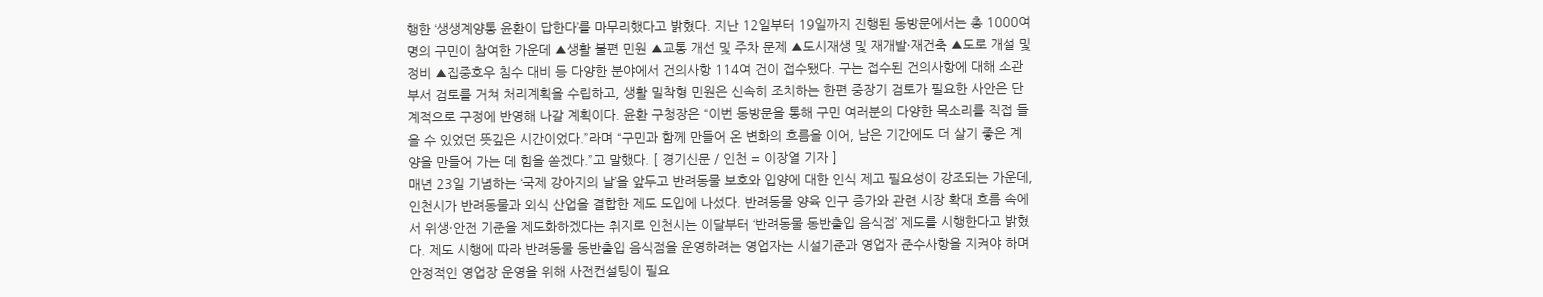행한 ‘생생계양통 윤환이 답한다’를 마무리했다고 밝혔다. 지난 12일부터 19일까지 진행된 동방문에서는 총 1000여 명의 구민이 참여한 가운데 ▲생활 불편 민원 ▲교통 개선 및 주차 문제 ▲도시재생 및 재개발·재건축 ▲도로 개설 및 정비 ▲집중호우 침수 대비 등 다양한 분야에서 건의사항 114여 건이 접수됐다. 구는 접수된 건의사항에 대해 소관 부서 검토를 거쳐 처리계획을 수립하고, 생활 밀착형 민원은 신속히 조치하는 한편 중장기 검토가 필요한 사안은 단계적으로 구정에 반영해 나갈 계획이다. 윤환 구청장은 “이번 동방문을 통해 구민 여러분의 다양한 목소리를 직접 들을 수 있었던 뜻깊은 시간이었다.”라며 “구민과 함께 만들어 온 변화의 흐름을 이어, 남은 기간에도 더 살기 좋은 계양을 만들어 가는 데 힘을 쏟겠다.”고 말했다. [ 경기신문 / 인천 = 이장열 기자 ]
매년 23일 기념하는 ‘국제 강아지의 날’을 앞두고 반려동물 보호와 입양에 대한 인식 제고 필요성이 강조되는 가운데, 인천시가 반려동물과 외식 산업을 결합한 제도 도입에 나섰다. 반려동물 양육 인구 증가와 관련 시장 확대 흐름 속에서 위생·안전 기준을 제도화하겠다는 취지로 인천시는 이달부터 ‘반려동물 동반출입 음식점’ 제도를 시행한다고 밝혔다. 제도 시행에 따라 반려동물 동반출입 음식점을 운영하려는 영업자는 시설기준과 영업자 준수사항을 지켜야 하며 안정적인 영업장 운영을 위해 사전컨설팅이 필요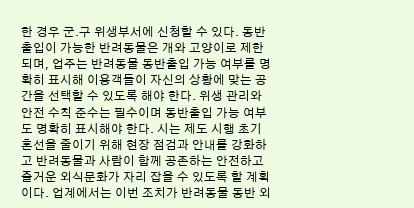한 경우 군․구 위생부서에 신청할 수 있다. 동반출입이 가능한 반려동물은 개와 고양이로 제한되며, 업주는 반려동물 동반출입 가능 여부를 명확히 표시해 이용객들이 자신의 상황에 맞는 공간을 선택할 수 있도록 해야 한다. 위생 관리와 안전 수칙 준수는 필수이며 동반출입 가능 여부도 명확히 표시해야 한다. 시는 제도 시행 초기 혼선을 줄이기 위해 현장 점검과 안내를 강화하고 반려동물과 사람이 함께 공존하는 안전하고 즐거운 외식문화가 자리 잡을 수 있도록 할 계획이다. 업계에서는 이번 조치가 반려동물 동반 외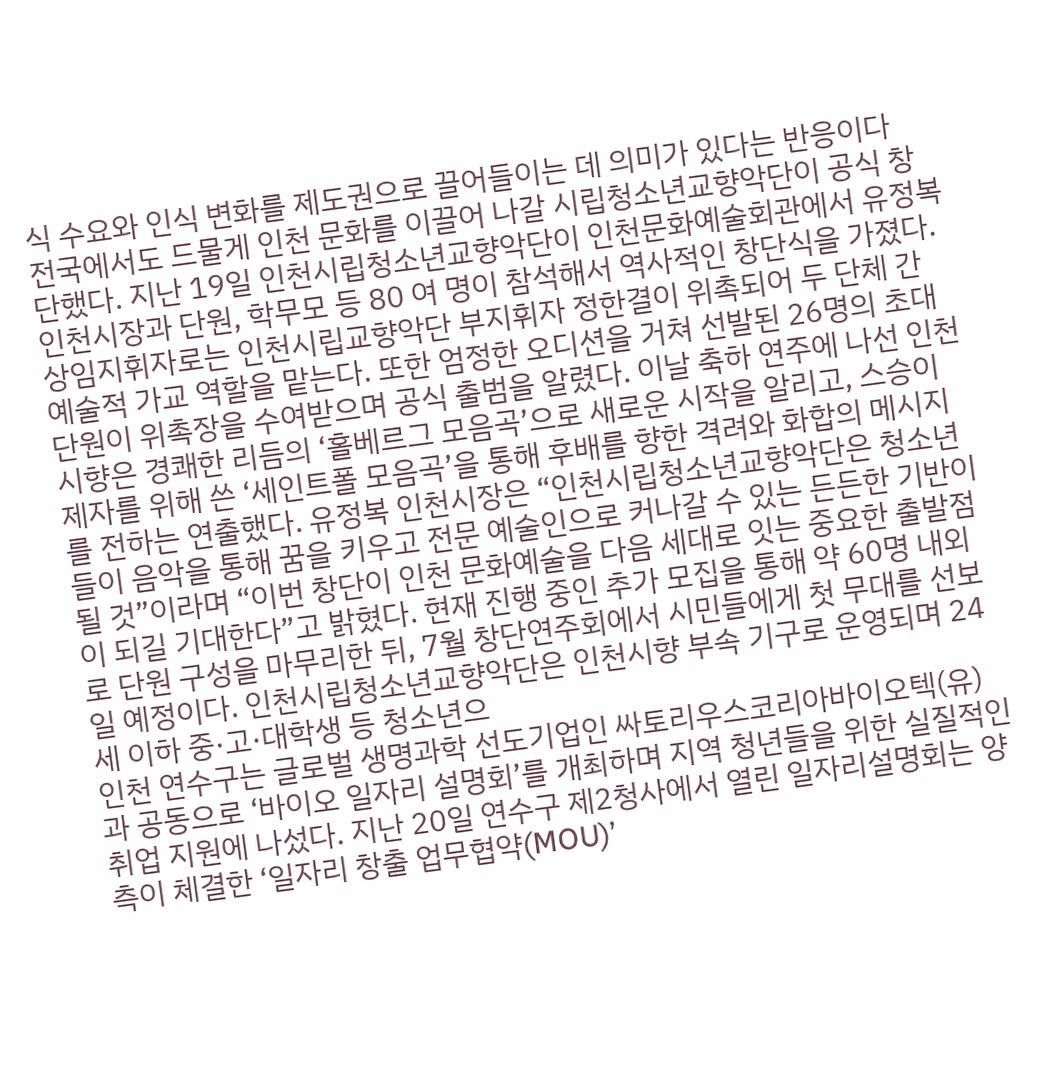식 수요와 인식 변화를 제도권으로 끌어들이는 데 의미가 있다는 반응이다
전국에서도 드물게 인천 문화를 이끌어 나갈 시립청소년교향악단이 공식 창단했다. 지난 19일 인천시립청소년교향악단이 인천문화예술회관에서 유정복 인천시장과 단원, 학무모 등 80 여 명이 참석해서 역사적인 창단식을 가졌다. 상임지휘자로는 인천시립교향악단 부지휘자 정한결이 위촉되어 두 단체 간 예술적 가교 역할을 맡는다. 또한 엄정한 오디션을 거쳐 선발된 26명의 초대 단원이 위촉장을 수여받으며 공식 출범을 알렸다. 이날 축하 연주에 나선 인천시향은 경쾌한 리듬의 ‘홀베르그 모음곡’으로 새로운 시작을 알리고, 스승이 제자를 위해 쓴 ‘세인트폴 모음곡’을 통해 후배를 향한 격려와 화합의 메시지를 전하는 연출했다. 유정복 인천시장은 “인천시립청소년교향악단은 청소년들이 음악을 통해 꿈을 키우고 전문 예술인으로 커나갈 수 있는 든든한 기반이 될 것”이라며 “이번 창단이 인천 문화예술을 다음 세대로 잇는 중요한 출발점이 되길 기대한다”고 밝혔다. 현재 진행 중인 추가 모집을 통해 약 60명 내외로 단원 구성을 마무리한 뒤, 7월 창단연주회에서 시민들에게 첫 무대를 선보일 예정이다. 인천시립청소년교향악단은 인천시향 부속 기구로 운영되며 24세 이하 중·고·대학생 등 청소년으
인천 연수구는 글로벌 생명과학 선도기업인 싸토리우스코리아바이오텍(유)과 공동으로 ‘바이오 일자리 설명회’를 개최하며 지역 청년들을 위한 실질적인 취업 지원에 나섰다. 지난 20일 연수구 제2청사에서 열린 일자리설명회는 양측이 체결한 ‘일자리 창출 업무협약(MOU)’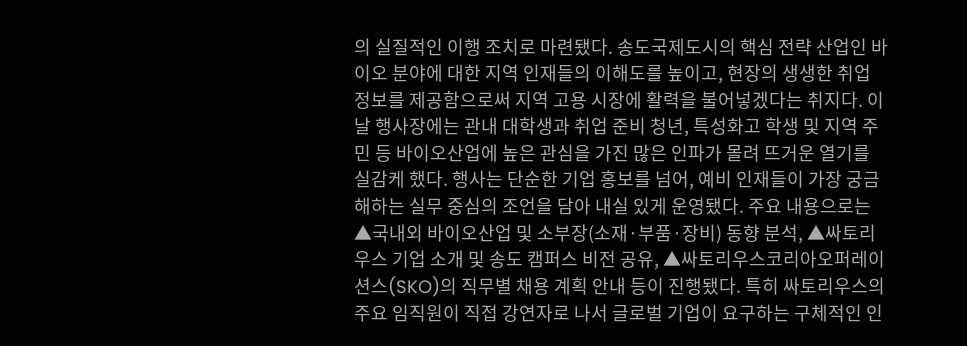의 실질적인 이행 조치로 마련됐다. 송도국제도시의 핵심 전략 산업인 바이오 분야에 대한 지역 인재들의 이해도를 높이고, 현장의 생생한 취업 정보를 제공함으로써 지역 고용 시장에 활력을 불어넣겠다는 취지다. 이날 행사장에는 관내 대학생과 취업 준비 청년, 특성화고 학생 및 지역 주민 등 바이오산업에 높은 관심을 가진 많은 인파가 몰려 뜨거운 열기를 실감케 했다. 행사는 단순한 기업 홍보를 넘어, 예비 인재들이 가장 궁금해하는 실무 중심의 조언을 담아 내실 있게 운영됐다. 주요 내용으로는 ▲국내외 바이오산업 및 소부장(소재·부품·장비) 동향 분석, ▲싸토리우스 기업 소개 및 송도 캠퍼스 비전 공유, ▲싸토리우스코리아오퍼레이션스(SKO)의 직무별 채용 계획 안내 등이 진행됐다. 특히 싸토리우스의 주요 임직원이 직접 강연자로 나서 글로벌 기업이 요구하는 구체적인 인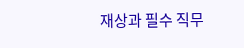재상과 필수 직무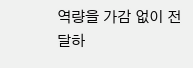역량을 가감 없이 전달하